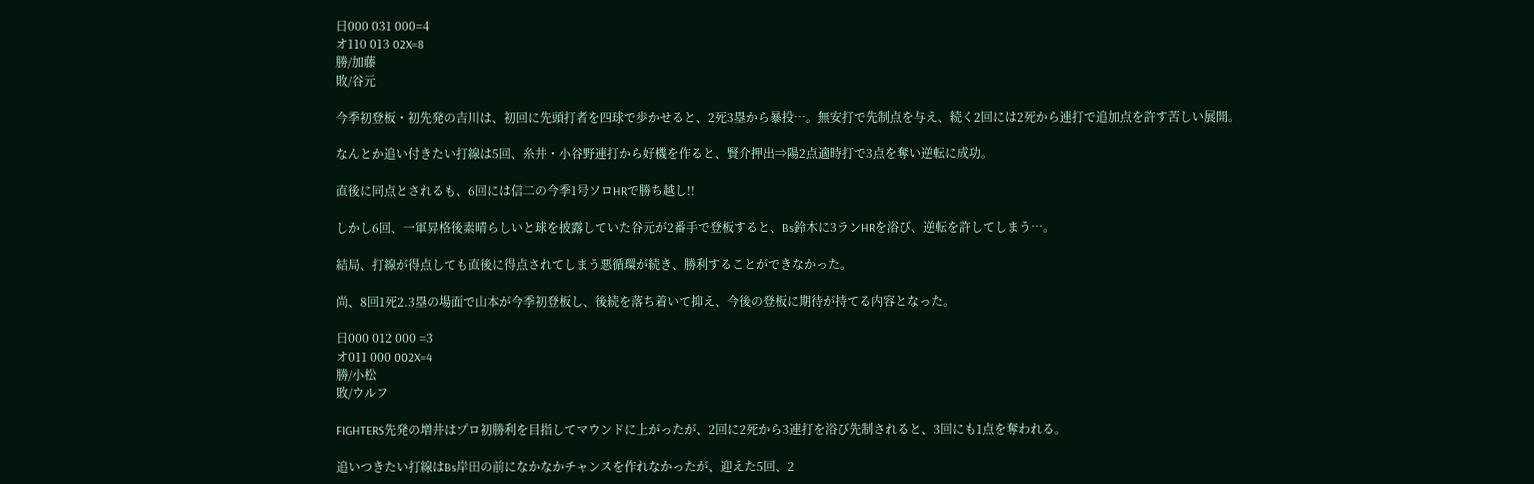日000 031 000=4
オ110 013 02X=8
勝/加藤
敗/谷元

今季初登板・初先発の吉川は、初回に先頭打者を四球で歩かせると、2死3塁から暴投…。無安打で先制点を与え、続く2回には2死から連打で追加点を許す苦しい展開。

なんとか追い付きたい打線は5回、糸井・小谷野連打から好機を作ると、賢介押出⇒陽2点適時打で3点を奪い逆転に成功。

直後に同点とされるも、6回には信二の今季1号ソロHRで勝ち越し!!

しかし6回、一軍昇格後素晴らしいと球を披露していた谷元が2番手で登板すると、Bs鈴木に3ランHRを浴び、逆転を許してしまう…。

結局、打線が得点しても直後に得点されてしまう悪循環が続き、勝利することができなかった。

尚、8回1死2.3塁の場面で山本が今季初登板し、後続を落ち着いて抑え、今後の登板に期待が持てる内容となった。

日000 012 000 =3
オ011 000 002X=4
勝/小松
敗/ウルフ

FIGHTERS先発の増井はプロ初勝利を目指してマウンドに上がったが、2回に2死から3連打を浴び先制されると、3回にも1点を奪われる。

追いつきたい打線はBs岸田の前になかなかチャンスを作れなかったが、迎えた5回、2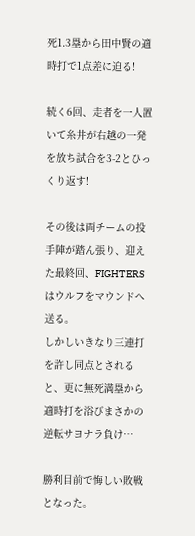死1.3塁から田中賢の適時打で1点差に迫る!

続く6回、走者を一人置いて糸井が右越の一発を放ち試合を3-2とひっくり返す!

その後は両チームの投手陣が踏ん張り、迎えた最終回、FIGHTERSはウルフをマウンドへ送る。
しかしいきなり三連打を許し同点とされると、更に無死満塁から適時打を浴びまさかの逆転サヨナラ負け…

勝利目前で悔しい敗戦となった。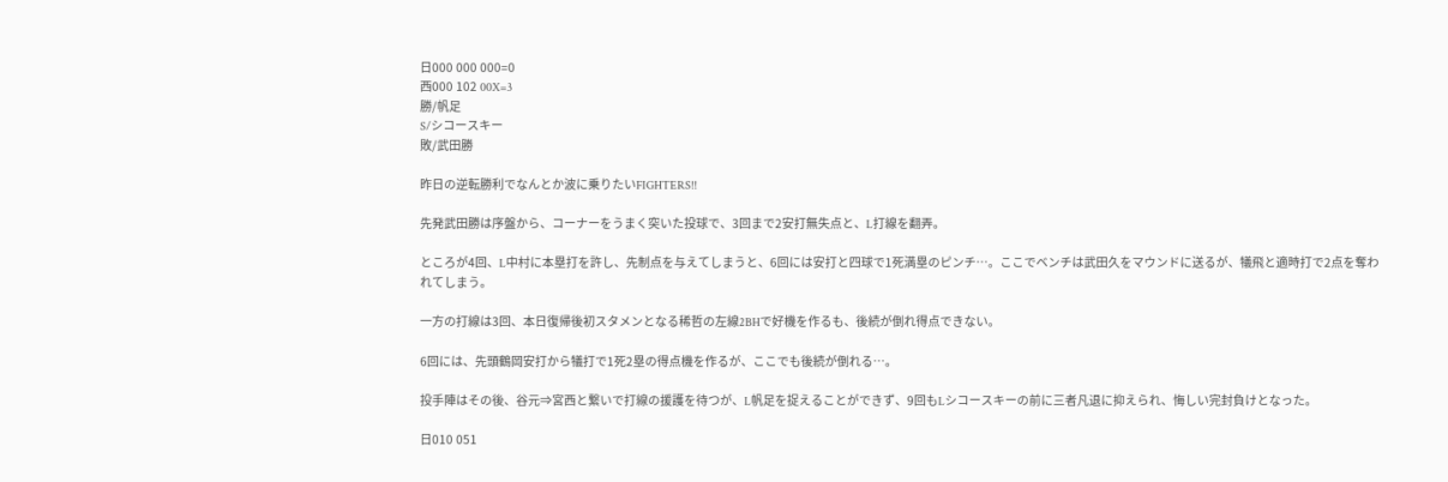日000 000 000=0
西000 102 00X=3
勝/帆足
S/シコースキー
敗/武田勝

昨日の逆転勝利でなんとか波に乗りたいFIGHTERS!!

先発武田勝は序盤から、コーナーをうまく突いた投球で、3回まで2安打無失点と、L打線を翻弄。

ところが4回、L中村に本塁打を許し、先制点を与えてしまうと、6回には安打と四球で1死満塁のピンチ…。ここでベンチは武田久をマウンドに送るが、犠飛と適時打で2点を奪われてしまう。

一方の打線は3回、本日復帰後初スタメンとなる稀哲の左線2BHで好機を作るも、後続が倒れ得点できない。

6回には、先頭鶴岡安打から犠打で1死2塁の得点機を作るが、ここでも後続が倒れる…。

投手陣はその後、谷元⇒宮西と繋いで打線の援護を待つが、L帆足を捉えることができず、9回もLシコースキーの前に三者凡退に抑えられ、悔しい完封負けとなった。

日010 051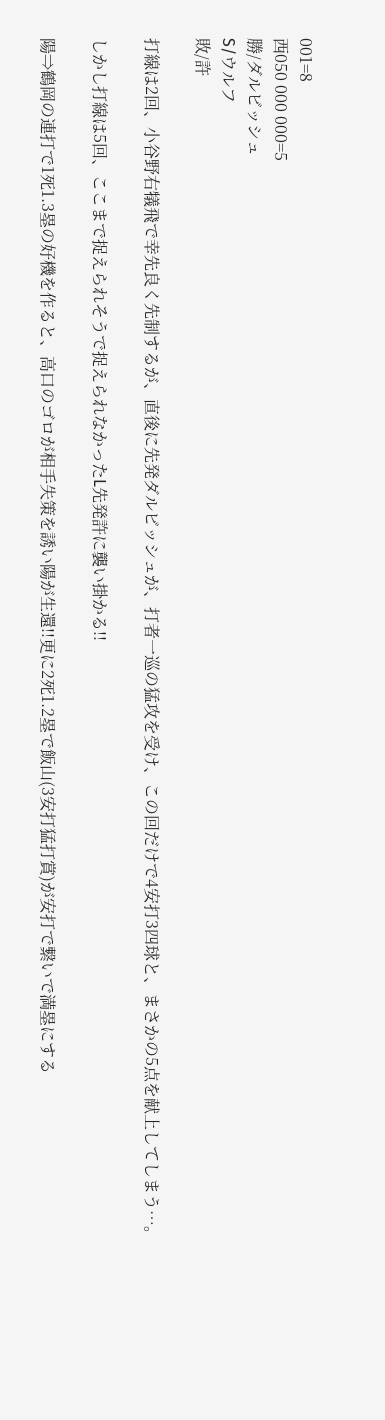001=8
西050 000 000=5
勝/ダルビッシュ
S/ウルフ
敗/許

打線は2回、小谷野右犠飛で幸先良く先制するが、直後に先発ダルビッシュが、打者一巡の猛攻を受け、この回だけで4安打3四球と、まさかの5点を献上してしまう…。

しかし打線は5回、ここまで捉えられそうで捉えられなかったL先発許に襲い掛かる!!

陽⇒鶴岡の連打で1死1.3塁の好機を作ると、高口のゴロが相手失策を誘い陽が生還!!更に2死1.2塁で飯山(3安打猛打賞)が安打で繋いで満塁にする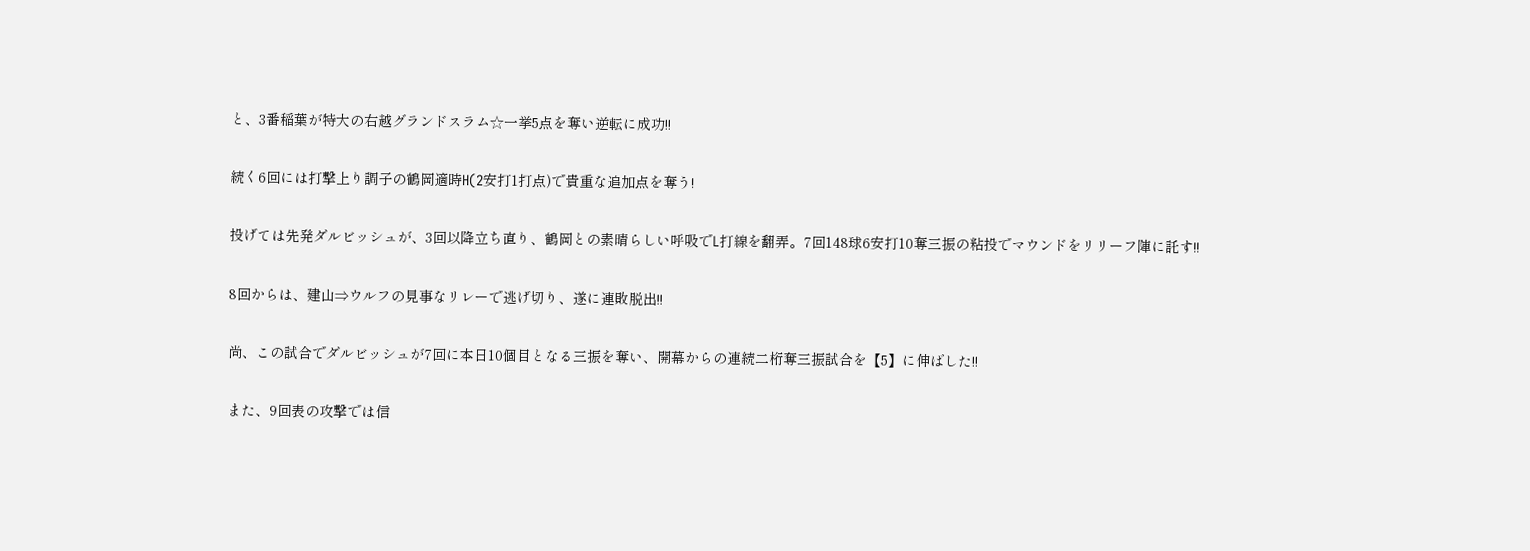と、3番稲葉が特大の右越グランドスラム☆一挙5点を奪い逆転に成功!!

続く6回には打撃上り調子の鶴岡適時H(2安打1打点)で貴重な追加点を奪う!

投げては先発ダルビッシュが、3回以降立ち直り、鶴岡との素晴らしい呼吸でL打線を翻弄。7回148球6安打10奪三振の粘投でマウンドをリリーフ陣に託す!!

8回からは、建山⇒ウルフの見事なリレーで逃げ切り、遂に連敗脱出!!

尚、この試合でダルビッシュが7回に本日10個目となる三振を奪い、開幕からの連続二桁奪三振試合を【5】に伸ばした!!

また、9回表の攻撃では信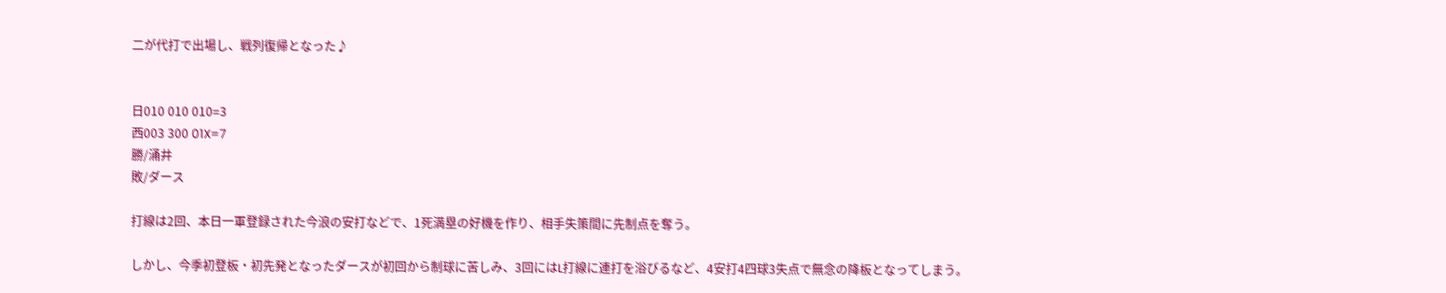二が代打で出場し、戦列復帰となった♪


日010 010 010=3
西003 300 01X=7
勝/涌井
敗/ダース

打線は2回、本日一軍登録された今浪の安打などで、1死満塁の好機を作り、相手失策間に先制点を奪う。

しかし、今季初登板・初先発となったダースが初回から制球に苦しみ、3回にはL打線に連打を浴びるなど、4安打4四球3失点で無念の降板となってしまう。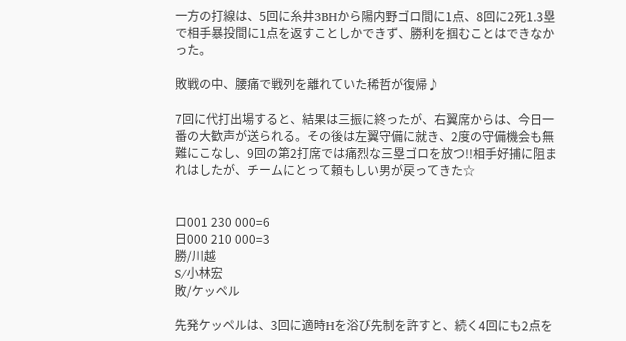一方の打線は、5回に糸井3BHから陽内野ゴロ間に1点、8回に2死1.3塁で相手暴投間に1点を返すことしかできず、勝利を掴むことはできなかった。

敗戦の中、腰痛で戦列を離れていた稀哲が復帰♪

7回に代打出場すると、結果は三振に終ったが、右翼席からは、今日一番の大歓声が送られる。その後は左翼守備に就き、2度の守備機会も無難にこなし、9回の第2打席では痛烈な三塁ゴロを放つ!!相手好捕に阻まれはしたが、チームにとって頼もしい男が戻ってきた☆


ロ001 230 000=6
日000 210 000=3
勝/川越
S/小林宏
敗/ケッペル

先発ケッペルは、3回に適時Hを浴び先制を許すと、続く4回にも2点を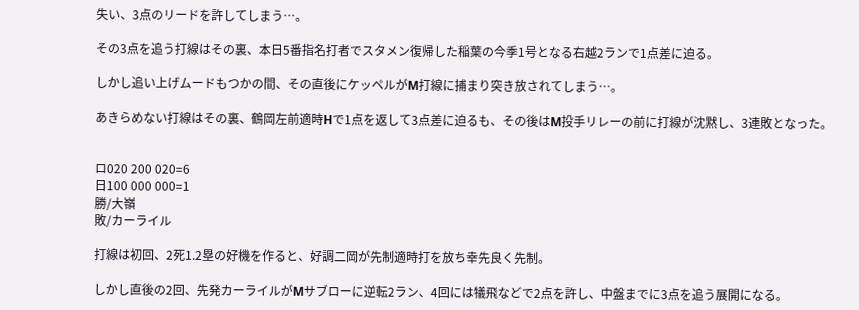失い、3点のリードを許してしまう…。

その3点を追う打線はその裏、本日5番指名打者でスタメン復帰した稲葉の今季1号となる右越2ランで1点差に迫る。

しかし追い上げムードもつかの間、その直後にケッペルがM打線に捕まり突き放されてしまう…。

あきらめない打線はその裏、鶴岡左前適時Hで1点を返して3点差に迫るも、その後はM投手リレーの前に打線が沈黙し、3連敗となった。


ロ020 200 020=6
日100 000 000=1
勝/大嶺
敗/カーライル

打線は初回、2死1.2塁の好機を作ると、好調二岡が先制適時打を放ち幸先良く先制。

しかし直後の2回、先発カーライルがMサブローに逆転2ラン、4回には犠飛などで2点を許し、中盤までに3点を追う展開になる。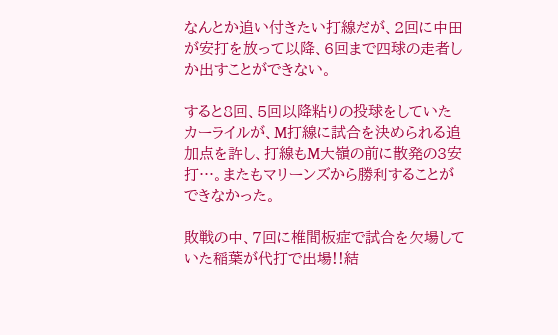なんとか追い付きたい打線だが、2回に中田が安打を放って以降、6回まで四球の走者しか出すことができない。

すると8回、5回以降粘りの投球をしていたカーライルが、M打線に試合を決められる追加点を許し、打線もM大嶺の前に散発の3安打…。またもマリーンズから勝利することができなかった。

敗戦の中、7回に椎間板症で試合を欠場していた稲葉が代打で出場!!結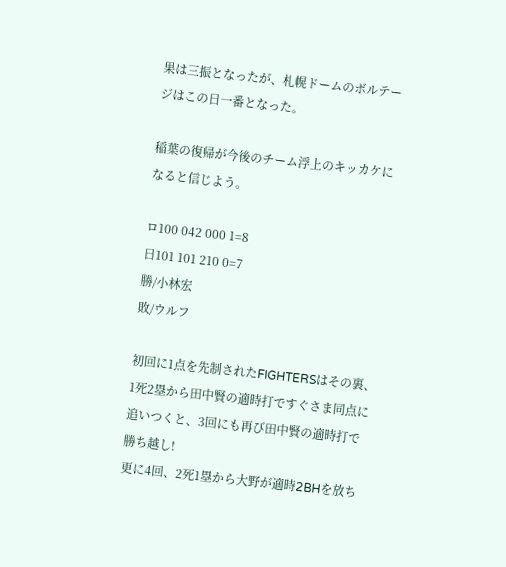果は三振となったが、札幌ドームのボルテージはこの日一番となった。

稲葉の復帰が今後のチーム浮上のキッカケになると信じよう。

ロ100 042 000 1=8
日101 101 210 0=7
勝/小林宏
敗/ウルフ

初回に1点を先制されたFIGHTERSはその裏、1死2塁から田中賢の適時打ですぐさま同点に追いつくと、3回にも再び田中賢の適時打で勝ち越し!
更に4回、2死1塁から大野が適時2BHを放ち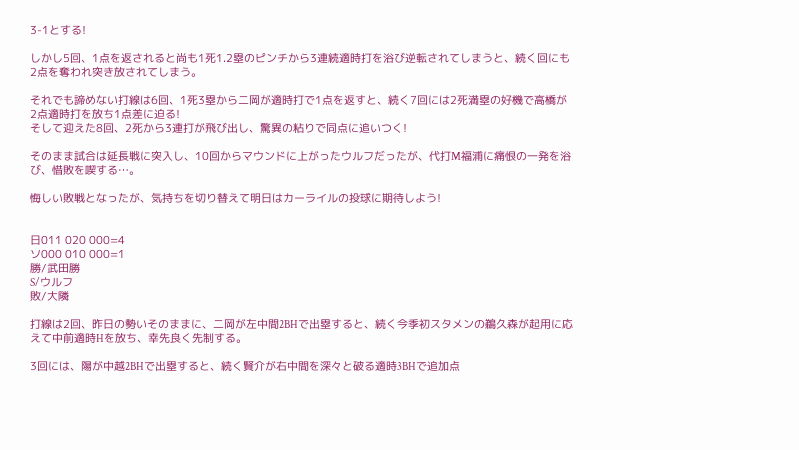3-1とする!

しかし5回、1点を返されると尚も1死1.2塁のピンチから3連続適時打を浴び逆転されてしまうと、続く回にも2点を奪われ突き放されてしまう。

それでも諦めない打線は6回、1死3塁から二岡が適時打で1点を返すと、続く7回には2死満塁の好機で高橋が2点適時打を放ち1点差に迫る!
そして迎えた8回、2死から3連打が飛び出し、驚異の粘りで同点に追いつく!

そのまま試合は延長戦に突入し、10回からマウンドに上がったウルフだったが、代打M福浦に痛恨の一発を浴び、惜敗を喫する…。

悔しい敗戦となったが、気持ちを切り替えて明日はカーライルの投球に期待しよう!


日011 020 000=4
ソ000 010 000=1
勝/武田勝
S/ウルフ
敗/大隣

打線は2回、昨日の勢いそのままに、二岡が左中間2BHで出塁すると、続く今季初スタメンの鵜久森が起用に応えて中前適時Hを放ち、幸先良く先制する。

3回には、陽が中越2BHで出塁すると、続く賢介が右中間を深々と破る適時3BHで追加点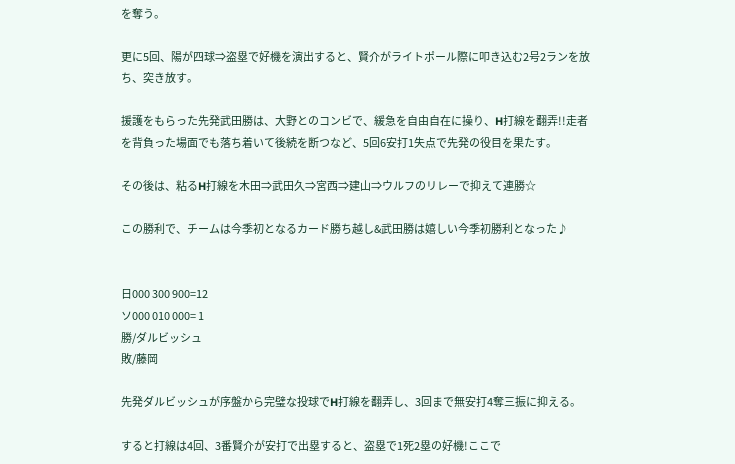を奪う。

更に5回、陽が四球⇒盗塁で好機を演出すると、賢介がライトポール際に叩き込む2号2ランを放ち、突き放す。

援護をもらった先発武田勝は、大野とのコンビで、緩急を自由自在に操り、H打線を翻弄!!走者を背負った場面でも落ち着いて後続を断つなど、5回6安打1失点で先発の役目を果たす。

その後は、粘るH打線を木田⇒武田久⇒宮西⇒建山⇒ウルフのリレーで抑えて連勝☆

この勝利で、チームは今季初となるカード勝ち越し&武田勝は嬉しい今季初勝利となった♪


日000 300 900=12
ソ000 010 000= 1
勝/ダルビッシュ
敗/藤岡

先発ダルビッシュが序盤から完璧な投球でH打線を翻弄し、3回まで無安打4奪三振に抑える。

すると打線は4回、3番賢介が安打で出塁すると、盗塁で1死2塁の好機!ここで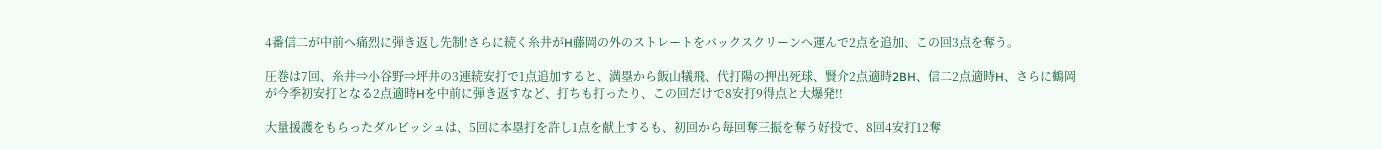4番信二が中前へ痛烈に弾き返し先制!さらに続く糸井がH藤岡の外のストレートをバックスクリーンへ運んで2点を追加、この回3点を奪う。

圧巻は7回、糸井⇒小谷野⇒坪井の3連続安打で1点追加すると、満塁から飯山犠飛、代打陽の押出死球、賢介2点適時2BH、信二2点適時H、さらに鶴岡が今季初安打となる2点適時Hを中前に弾き返すなど、打ちも打ったり、この回だけで8安打9得点と大爆発!!

大量援護をもらったダルビッシュは、5回に本塁打を許し1点を献上するも、初回から毎回奪三振を奪う好投で、8回4安打12奪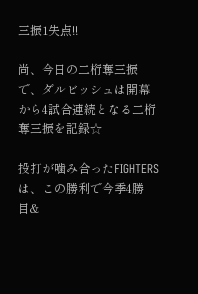三振1失点!!

尚、今日の二桁奪三振で、ダルビッシュは開幕から4試合連続となる二桁奪三振を記録☆

投打が噛み合ったFIGHTERSは、この勝利で今季4勝目&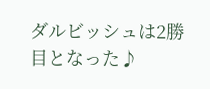ダルビッシュは2勝目となった♪